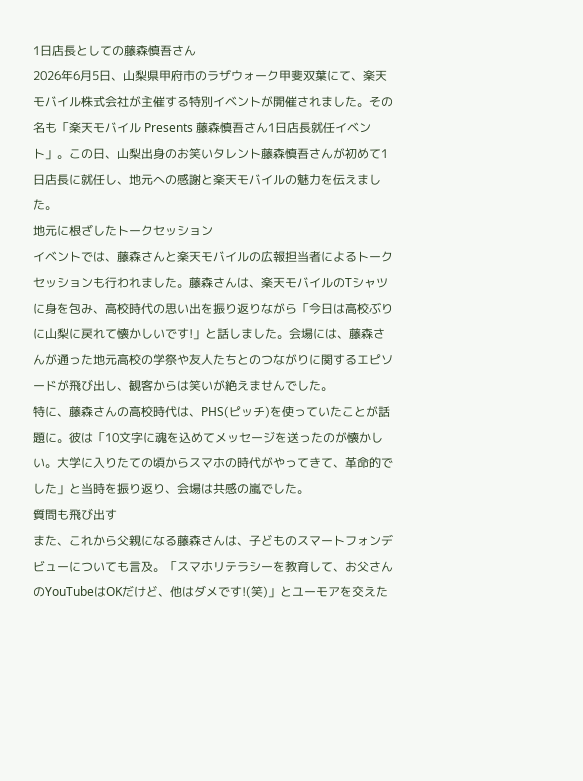1日店長としての藤森慎吾さん
2026年6月5日、山梨県甲府市のラザウォーク甲斐双葉にて、楽天モバイル株式会社が主催する特別イベントが開催されました。その名も「楽天モバイル Presents 藤森慎吾さん1日店長就任イベント」。この日、山梨出身のお笑いタレント藤森慎吾さんが初めて1日店長に就任し、地元への感謝と楽天モバイルの魅力を伝えました。
地元に根ざしたトークセッション
イベントでは、藤森さんと楽天モバイルの広報担当者によるトークセッションも行われました。藤森さんは、楽天モバイルのTシャツに身を包み、高校時代の思い出を振り返りながら「今日は高校ぶりに山梨に戻れて懐かしいです!」と話しました。会場には、藤森さんが通った地元高校の学祭や友人たちとのつながりに関するエピソードが飛び出し、観客からは笑いが絶えませんでした。
特に、藤森さんの高校時代は、PHS(ピッチ)を使っていたことが話題に。彼は「10文字に魂を込めてメッセージを送ったのが懐かしい。大学に入りたての頃からスマホの時代がやってきて、革命的でした」と当時を振り返り、会場は共感の嵐でした。
質問も飛び出す
また、これから父親になる藤森さんは、子どものスマートフォンデビューについても言及。「スマホリテラシーを教育して、お父さんのYouTubeはOKだけど、他はダメです!(笑)」とユーモアを交えた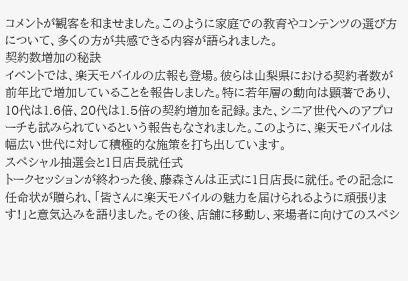コメントが観客を和ませました。このように家庭での教育やコンテンツの選び方について、多くの方が共感できる内容が語られました。
契約数増加の秘訣
イベントでは、楽天モバイルの広報も登場。彼らは山梨県における契約者数が前年比で増加していることを報告しました。特に若年層の動向は顕著であり、10代は1.6倍、20代は1.5倍の契約増加を記録。また、シニア世代へのアプローチも試みられているという報告もなされました。このように、楽天モバイルは幅広い世代に対して積極的な施策を打ち出しています。
スペシャル抽選会と1日店長就任式
トークセッションが終わった後、藤森さんは正式に1日店長に就任。その記念に任命状が贈られ、「皆さんに楽天モバイルの魅力を届けられるように頑張ります!」と意気込みを語りました。その後、店舗に移動し、来場者に向けてのスペシ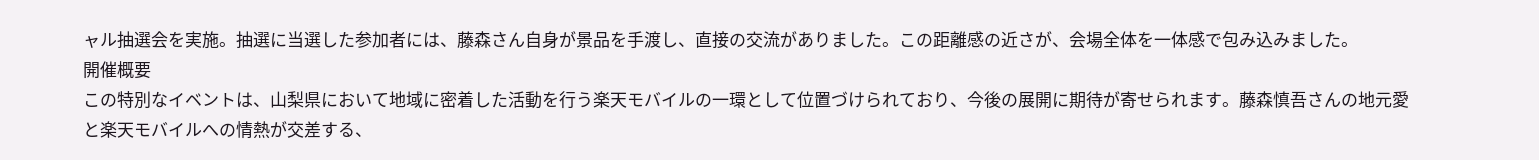ャル抽選会を実施。抽選に当選した参加者には、藤森さん自身が景品を手渡し、直接の交流がありました。この距離感の近さが、会場全体を一体感で包み込みました。
開催概要
この特別なイベントは、山梨県において地域に密着した活動を行う楽天モバイルの一環として位置づけられており、今後の展開に期待が寄せられます。藤森慎吾さんの地元愛と楽天モバイルへの情熱が交差する、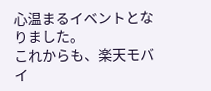心温まるイベントとなりました。
これからも、楽天モバイ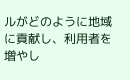ルがどのように地域に貢献し、利用者を増やし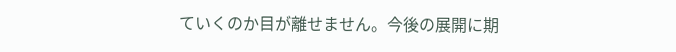ていくのか目が離せません。今後の展開に期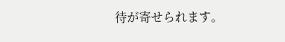待が寄せられます。